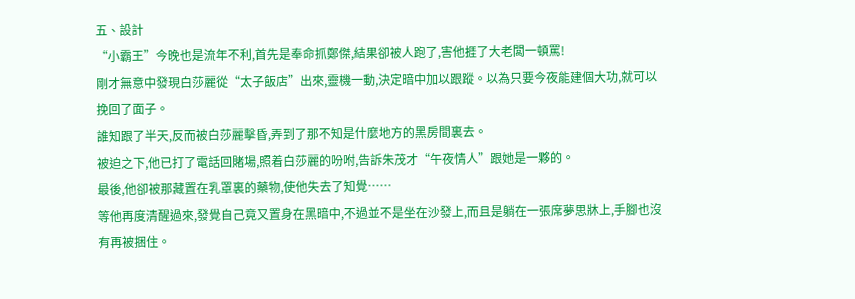五、設計
“小霸王”今晚也是流年不利,首先是奉命抓鄭傑,結果卻被人跑了,害他捱了大老闆一頓罵!
剛才無意中發現白莎麗從“太子飯店”出來,靈機一動,決定暗中加以跟蹤。以為只要今夜能建個大功,就可以挽回了面子。
誰知跟了半天,反而被白莎麗擊昏,弄到了那不知是什麼地方的黑房間裏去。
被迫之下,他已打了電話回賭場,照着白莎麗的吩咐,告訴朱茂才“午夜情人”跟她是一夥的。
最後,他卻被那藏置在乳罩裏的藥物,使他失去了知覺……
等他再度清醒過來,發覺自己竟又置身在黑暗中,不過並不是坐在沙發上,而且是躺在一張席夢思牀上,手腳也沒有再被捆住。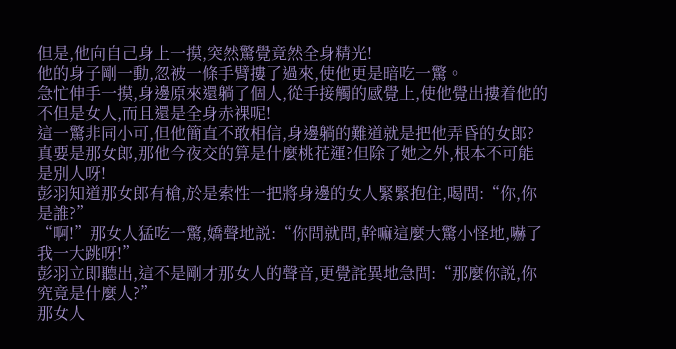但是,他向自己身上一摸,突然驚覺竟然全身精光!
他的身子剛一動,忽被一條手臂摟了過來,使他更是暗吃一驚。
急忙伸手一摸,身邊原來還躺了個人,從手接觸的感覺上,使他覺出摟着他的不但是女人,而且還是全身赤裸呢!
這一驚非同小可,但他簡直不敢相信,身邊躺的難道就是把他弄昏的女郎?
真要是那女郎,那他今夜交的算是什麼桃花運?但除了她之外,根本不可能是別人呀!
彭羽知道那女郎有槍,於是索性一把將身邊的女人緊緊抱住,喝問:“你,你是誰?”
“啊!”那女人猛吃一驚,嬌聲地説:“你問就問,幹嘛這麼大驚小怪地,嚇了我一大跳呀!”
彭羽立即聽出,這不是剛才那女人的聲音,更覺詫異地急問:“那麼你説,你究竟是什麼人?”
那女人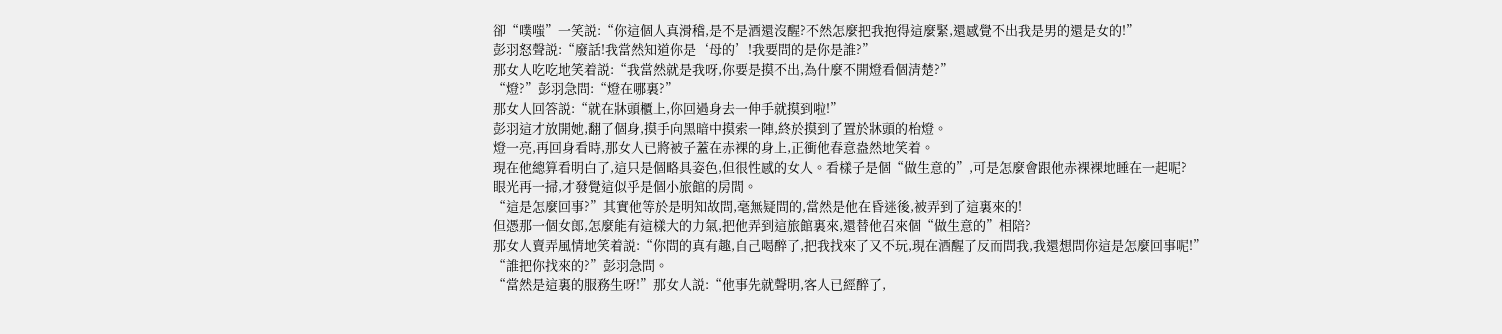卻“噗嗤”一笑説:“你這個人真滑稽,是不是酒還沒醒?不然怎麼把我抱得這麼緊,還感覺不出我是男的還是女的!”
彭羽怒聲説:“廢話!我當然知道你是‘母的’!我要問的是你是誰?”
那女人吃吃地笑着説:“我當然就是我呀,你要是摸不出,為什麼不開燈看個清楚?”
“燈?”彭羽急問:“燈在哪裏?”
那女人回答説:“就在牀頭櫃上,你回過身去一伸手就摸到啦!”
彭羽這才放開她,翻了個身,摸手向黑暗中摸索一陣,終於摸到了置於牀頭的枱燈。
燈一亮,再回身看時,那女人已將被子蓋在赤裸的身上,正衝他春意盎然地笑着。
現在他總算看明白了,這只是個略具姿色,但很性感的女人。看樣子是個“做生意的”,可是怎麼會跟他赤裸裸地睡在一起呢?
眼光再一掃,才發覺這似乎是個小旅館的房間。
“這是怎麼回事?”其實他等於是明知故問,毫無疑問的,當然是他在昏迷後,被弄到了這裏來的!
但憑那一個女郎,怎麼能有這樣大的力氣,把他弄到這旅館裏來,還替他召來個“做生意的”相陪?
那女人賣弄風情地笑着説:“你問的真有趣,自己喝醉了,把我找來了又不玩,現在酒醒了反而問我,我還想問你這是怎麼回事呢!”
“誰把你找來的?”彭羽急問。
“當然是這裏的服務生呀!”那女人説:“他事先就聲明,客人已經醉了,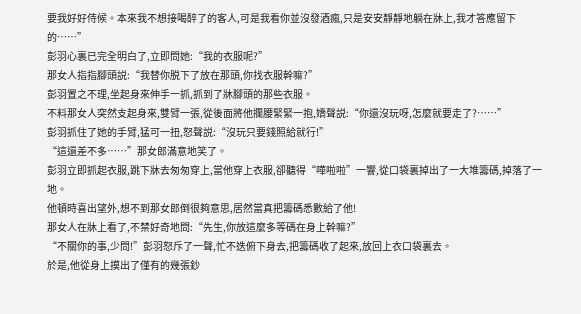要我好好侍候。本來我不想接喝醉了的客人,可是我看你並沒發酒瘋,只是安安靜靜地躺在牀上,我才答應留下的……”
彭羽心裏已完全明白了,立即問她:“我的衣服呢?”
那女人指指腳頭説:“我替你脱下了放在那頭,你找衣服幹嘛?”
彭羽置之不理,坐起身來伸手一抓,抓到了牀腳頭的那些衣服。
不料那女人突然支起身來,雙臂一張,從後面將他攔腰緊緊一抱,嬌聲説:“你還沒玩呀,怎麼就要走了?……”
彭羽抓住了她的手臂,猛可一扭,怒聲説:“沒玩只要錢照給就行!”
“這還差不多……”那女郎滿意地笑了。
彭羽立即抓起衣服,跳下牀去匆匆穿上,當他穿上衣服,卻聽得“嘩啦啦”一響,從口袋裏掉出了一大堆籌碼,掉落了一地。
他頓時喜出望外,想不到那女郎倒很夠意思,居然當真把籌碼悉數給了他!
那女人在牀上看了,不禁好奇地問:“先生,你放這麼多等碼在身上幹嘛?”
“不關你的事,少問!”彭羽怒斥了一聲,忙不迭俯下身去,把籌碼收了起來,放回上衣口袋裏去。
於是,他從身上摸出了僅有的幾張鈔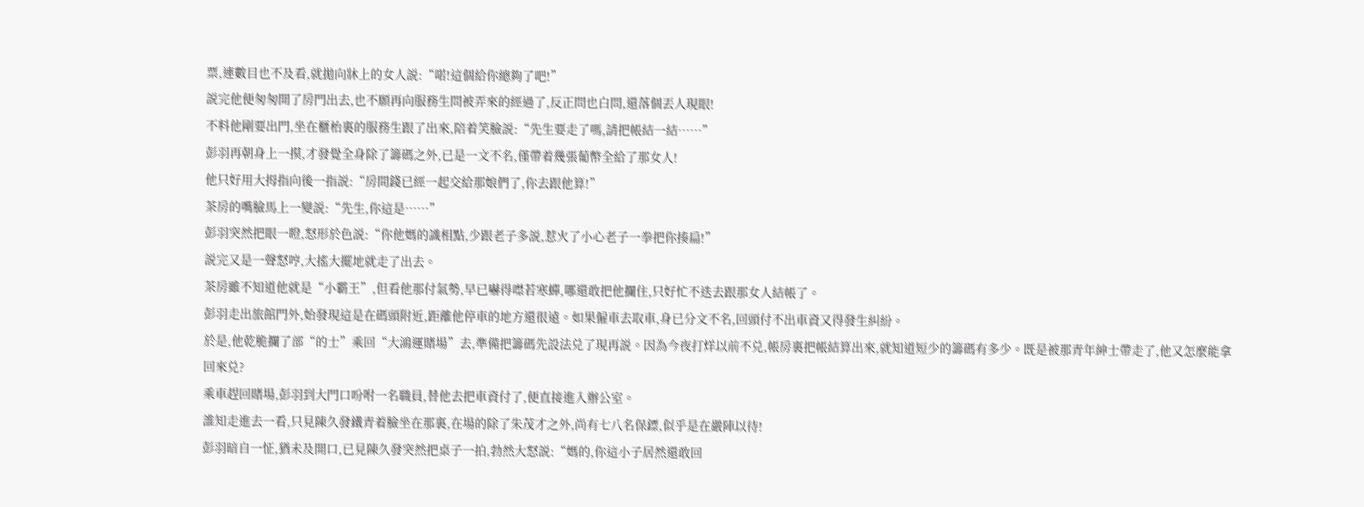票,連數目也不及看,就拋向牀上的女人説:“喏!這個給你總夠了吧!”
説完他便匆匆開了房門出去,也不願再向服務生問被弄來的經過了,反正問也白問,還落個丟人現眼!
不料他剛要出門,坐在櫃枱裏的服務生跟了出來,陪着笑臉説:“先生要走了嗎,請把帳結一結……”
彭羽再朝身上一摸,才發覺全身除了籌碼之外,已是一文不名,僅帶着幾張葡幣全給了那女人!
他只好用大拇指向後一指説:“房間錢已經一起交給那娘們了,你去跟他算!”
茶房的嘴臉馬上一變説:“先生,你這是……”
彭羽突然把眼一瞪,怒形於色説:“你他媽的識相點,少跟老子多説,惹火了小心老子一拳把你揍扁!”
説完又是一聲怒哼,大搖大擺地就走了出去。
茶房雖不知道他就是“小霸王”,但看他那付氣勢,早已嚇得噤若寒蟬,哪還敢把他攔住,只好忙不迭去跟那女人結帳了。
彭羽走出旅館門外,始發現這是在碼頭附近,距離他停車的地方還很遠。如果僱車去取車,身已分文不名,回頭付不出車資又得發生糾紛。
於是,他乾脆攔了部“的士”乘回“大鴻運賭場”去,準備把籌碼先設法兑了現再説。因為今夜打烊以前不兑,帳房裏把帳結算出來,就知道短少的籌碼有多少。既是被那青年紳士帶走了,他又怎麼能拿回來兑?
乘車趕回賭場,彭羽到大門口吩咐一名職員,替他去把車資付了,便直接進入辦公室。
誰知走進去一看,只見陳久發鐵青着臉坐在那裏,在場的除了朱茂才之外,尚有七八名保鏢,似乎是在嚴陣以待!
彭羽暗自一怔,猶未及開口,已見陳久發突然把桌子一拍,勃然大怒説:“媽的,你這小子居然還敢回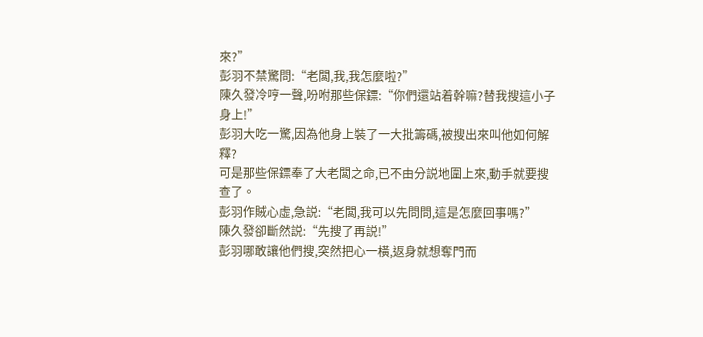來?”
彭羽不禁驚問:“老闆,我,我怎麼啦?”
陳久發冷哼一聲,吩咐那些保鏢:“你們還站着幹嘛?替我搜這小子身上!”
彭羽大吃一驚,因為他身上裝了一大批籌碼,被搜出來叫他如何解釋?
可是那些保鏢奉了大老闆之命,已不由分説地圍上來,動手就要搜查了。
彭羽作賊心虛,急説:“老闆,我可以先問問,這是怎麼回事嗎?”
陳久發卻斷然説:“先搜了再説!”
彭羽哪敢讓他們搜,突然把心一橫,返身就想奪門而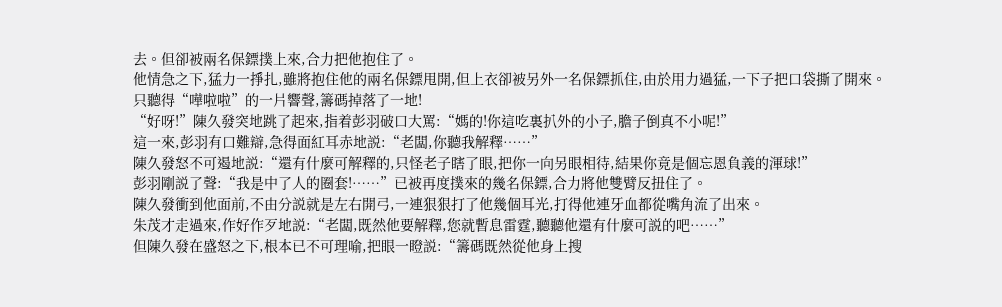去。但卻被兩名保鏢撲上來,合力把他抱住了。
他情急之下,猛力一掙扎,雖將抱住他的兩名保鏢甩開,但上衣卻被另外一名保鏢抓住,由於用力過猛,一下子把口袋撕了開來。
只聽得“嘩啦啦”的一片響聲,籌碼掉落了一地!
“好呀!”陳久發突地跳了起來,指着彭羽破口大罵:“媽的!你這吃裏扒外的小子,膽子倒真不小呢!”
這一來,彭羽有口難辯,急得面紅耳赤地説:“老闆,你聽我解釋……”
陳久發怒不可遏地説:“還有什麼可解釋的,只怪老子瞎了眼,把你一向另眼相待,結果你竟是個忘恩負義的渾球!”
彭羽剛説了聲:“我是中了人的圈套!……”已被再度撲來的幾名保鏢,合力將他雙臂反扭住了。
陳久發衝到他面前,不由分説就是左右開弓,一連狠狠打了他幾個耳光,打得他連牙血都從嘴角流了出來。
朱茂才走過來,作好作歹地説:“老闆,既然他要解釋,您就暫息雷霆,聽聽他還有什麼可説的吧……”
但陳久發在盛怒之下,根本已不可理喻,把眼一瞪説:“籌碼既然從他身上搜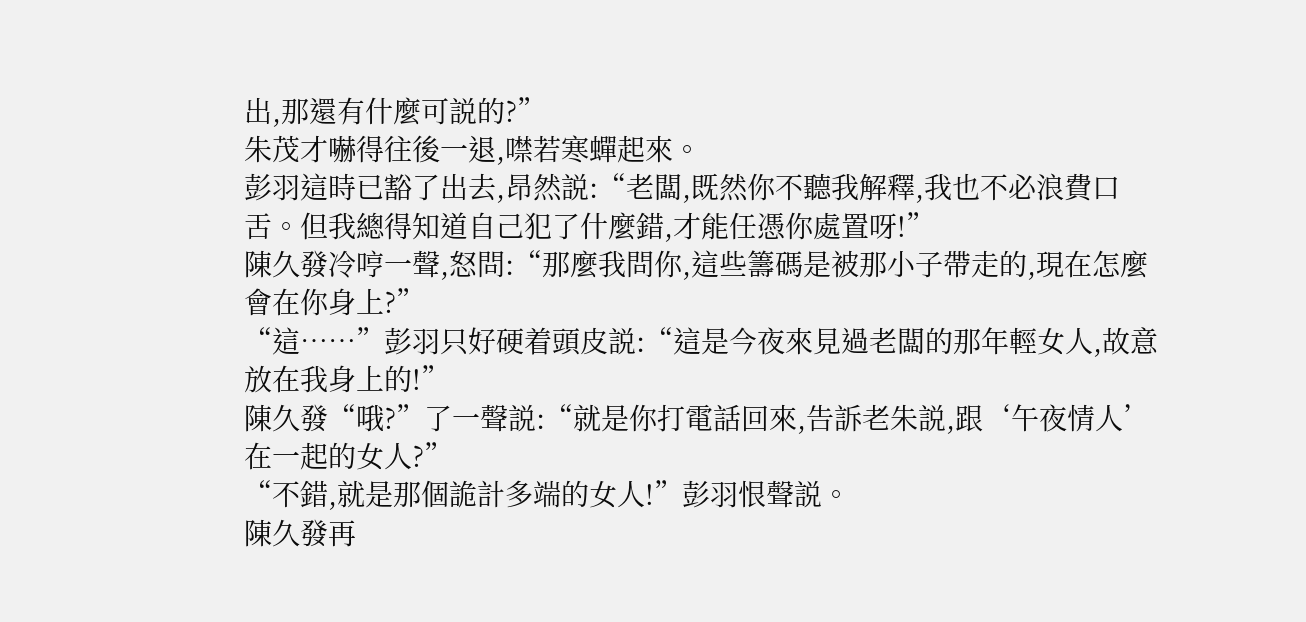出,那還有什麼可説的?”
朱茂才嚇得往後一退,噤若寒蟬起來。
彭羽這時已豁了出去,昂然説:“老闆,既然你不聽我解釋,我也不必浪費口舌。但我總得知道自己犯了什麼錯,才能任憑你處置呀!”
陳久發冷哼一聲,怒問:“那麼我問你,這些籌碼是被那小子帶走的,現在怎麼會在你身上?”
“這……”彭羽只好硬着頭皮説:“這是今夜來見過老闆的那年輕女人,故意放在我身上的!”
陳久發“哦?”了一聲説:“就是你打電話回來,告訴老朱説,跟‘午夜情人’在一起的女人?”
“不錯,就是那個詭計多端的女人!”彭羽恨聲説。
陳久發再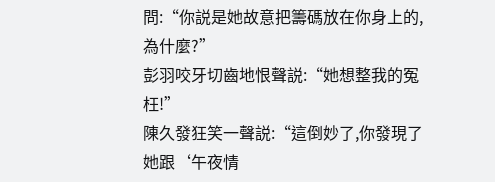問:“你説是她故意把籌碼放在你身上的,為什麼?”
彭羽咬牙切齒地恨聲説:“她想整我的冤枉!”
陳久發狂笑一聲説:“這倒妙了,你發現了她跟‘午夜情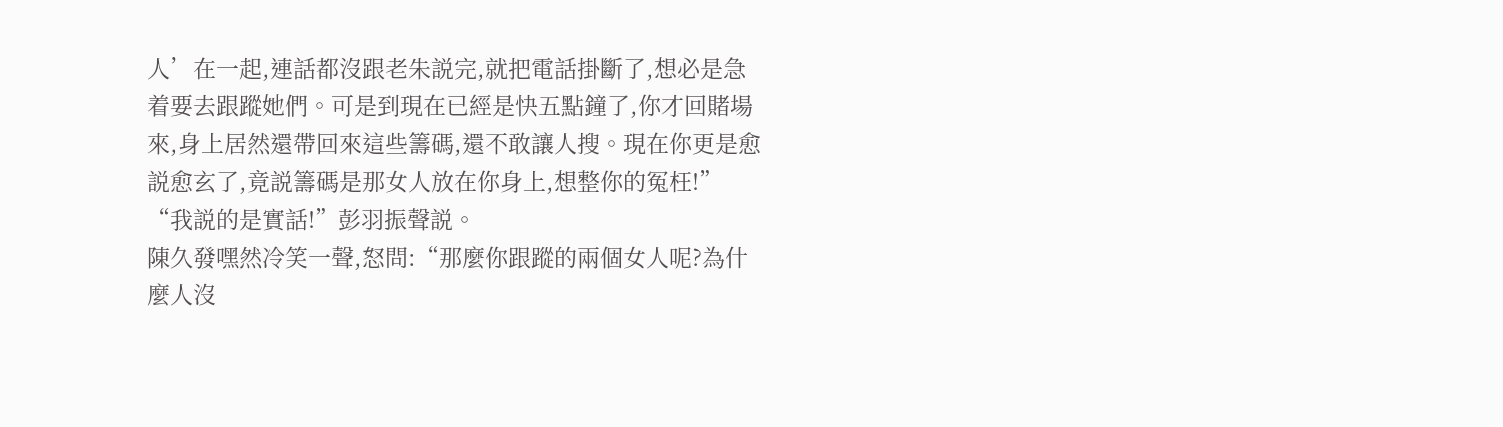人’在一起,連話都沒跟老朱説完,就把電話掛斷了,想必是急着要去跟蹤她們。可是到現在已經是快五點鐘了,你才回賭場來,身上居然還帶回來這些籌碼,還不敢讓人搜。現在你更是愈説愈玄了,竟説籌碼是那女人放在你身上,想整你的冤枉!”
“我説的是實話!”彭羽振聲説。
陳久發嘿然冷笑一聲,怒問:“那麼你跟蹤的兩個女人呢?為什麼人沒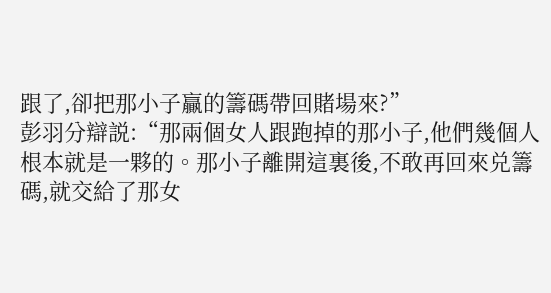跟了,卻把那小子贏的籌碼帶回賭場來?”
彭羽分辯説:“那兩個女人跟跑掉的那小子,他們幾個人根本就是一夥的。那小子離開這裏後,不敢再回來兑籌碼,就交給了那女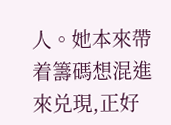人。她本來帶着籌碼想混進來兑現,正好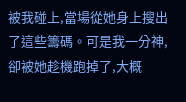被我碰上,當場從她身上搜出了這些籌碼。可是我一分神,卻被她趁機跑掉了,大概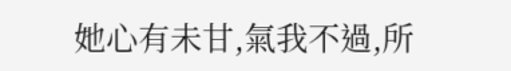她心有未甘,氣我不過,所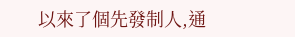以來了個先發制人,通